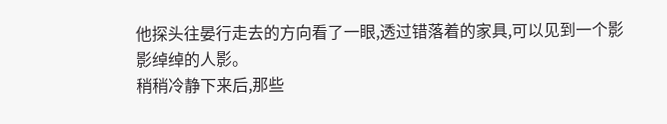他探头往晏行走去的方向看了一眼,透过错落着的家具,可以见到一个影影绰绰的人影。
稍稍冷静下来后,那些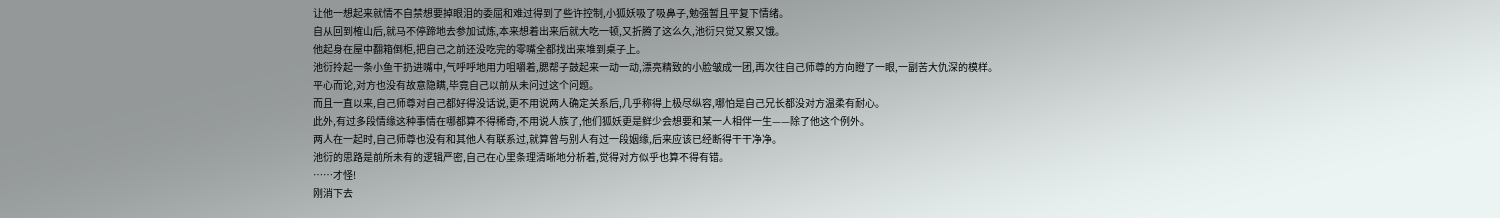让他一想起来就情不自禁想要掉眼泪的委屈和难过得到了些许控制,小狐妖吸了吸鼻子,勉强暂且平复下情绪。
自从回到榷山后,就马不停蹄地去参加试炼,本来想着出来后就大吃一顿,又折腾了这么久,池衍只觉又累又饿。
他起身在屋中翻箱倒柜,把自己之前还没吃完的零嘴全都找出来堆到桌子上。
池衍拎起一条小鱼干扔进嘴中,气呼呼地用力咀嚼着,腮帮子鼓起来一动一动,漂亮精致的小脸皱成一团,再次往自己师尊的方向瞪了一眼,一副苦大仇深的模样。
平心而论,对方也没有故意隐瞒,毕竟自己以前从未问过这个问题。
而且一直以来,自己师尊对自己都好得没话说,更不用说两人确定关系后,几乎称得上极尽纵容,哪怕是自己兄长都没对方温柔有耐心。
此外,有过多段情缘这种事情在哪都算不得稀奇,不用说人族了,他们狐妖更是鲜少会想要和某一人相伴一生——除了他这个例外。
两人在一起时,自己师尊也没有和其他人有联系过,就算曾与别人有过一段姻缘,后来应该已经断得干干净净。
池衍的思路是前所未有的逻辑严密,自己在心里条理清晰地分析着,觉得对方似乎也算不得有错。
……才怪!
刚消下去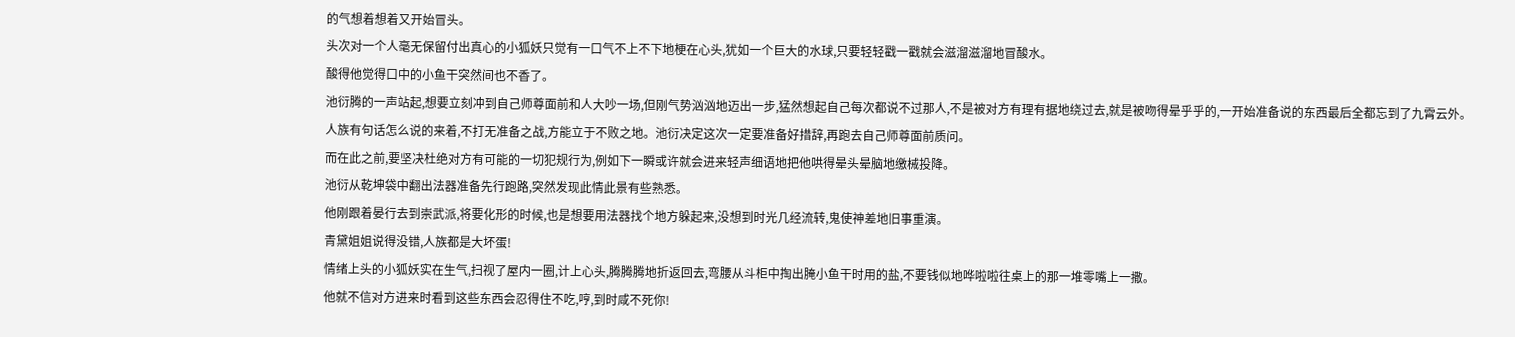的气想着想着又开始冒头。
头次对一个人毫无保留付出真心的小狐妖只觉有一口气不上不下地梗在心头,犹如一个巨大的水球,只要轻轻戳一戳就会滋溜滋溜地冒酸水。
酸得他觉得口中的小鱼干突然间也不香了。
池衍腾的一声站起,想要立刻冲到自己师尊面前和人大吵一场,但刚气势汹汹地迈出一步,猛然想起自己每次都说不过那人,不是被对方有理有据地绕过去,就是被吻得晕乎乎的,一开始准备说的东西最后全都忘到了九霄云外。
人族有句话怎么说的来着,不打无准备之战,方能立于不败之地。池衍决定这次一定要准备好措辞,再跑去自己师尊面前质问。
而在此之前,要坚决杜绝对方有可能的一切犯规行为,例如下一瞬或许就会进来轻声细语地把他哄得晕头晕脑地缴械投降。
池衍从乾坤袋中翻出法器准备先行跑路,突然发现此情此景有些熟悉。
他刚跟着晏行去到崇武派,将要化形的时候,也是想要用法器找个地方躲起来,没想到时光几经流转,鬼使神差地旧事重演。
青黛姐姐说得没错,人族都是大坏蛋!
情绪上头的小狐妖实在生气,扫视了屋内一圈,计上心头,腾腾腾地折返回去,弯腰从斗柜中掏出腌小鱼干时用的盐,不要钱似地哗啦啦往桌上的那一堆零嘴上一撒。
他就不信对方进来时看到这些东西会忍得住不吃,哼,到时咸不死你!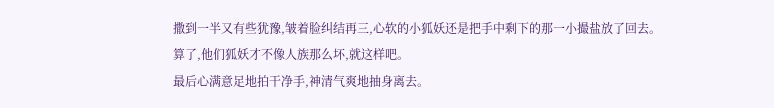撒到一半又有些犹豫,皱着脸纠结再三,心软的小狐妖还是把手中剩下的那一小撮盐放了回去。
算了,他们狐妖才不像人族那么坏,就这样吧。
最后心满意足地拍干净手,神清气爽地抽身离去。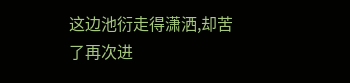这边池衍走得潇洒,却苦了再次进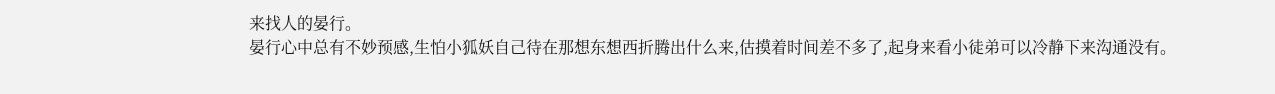来找人的晏行。
晏行心中总有不妙预感,生怕小狐妖自己待在那想东想西折腾出什么来,估摸着时间差不多了,起身来看小徒弟可以冷静下来沟通没有。